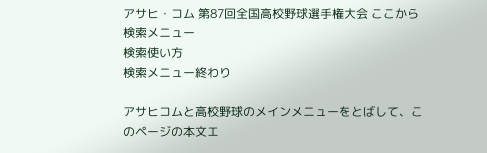アサヒ・コム 第87回全国高校野球選手権大会 ここから検索メニュー
検索使い方
検索メニュー終わり

アサヒコムと高校野球のメインメニューをとばして、このページの本文エ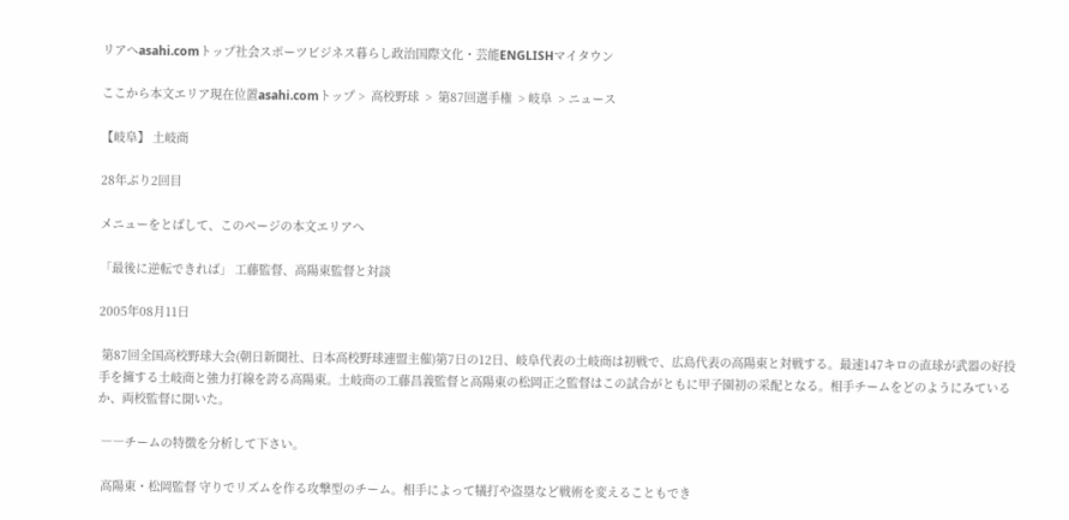リアへasahi.comトップ社会スポーツビジネス暮らし政治国際文化・芸能ENGLISHマイタウン

ここから本文エリア現在位置asahi.comトップ >  高校野球  >  第87回選手権  > 岐阜  > ニュース

【岐阜】 土岐商

28年ぶり2回目

メニューをとばして、このページの本文エリアへ

「最後に逆転できれば」 工藤監督、高陽東監督と対談

2005年08月11日

 第87回全国高校野球大会(朝日新聞社、日本高校野球連盟主催)第7日の12日、岐阜代表の土岐商は初戦で、広島代表の高陽東と対戦する。最速147キロの直球が武器の好投手を擁する土岐商と強力打線を誇る高陽東。土岐商の工藤昌義監督と高陽東の松岡正之監督はこの試合がともに甲子園初の采配となる。相手チームをどのようにみているか、両校監督に聞いた。

 ――チームの特徴を分析して下さい。

 高陽東・松岡監督 守りでリズムを作る攻撃型のチーム。相手によって犠打や盗塁など戦術を変えることもでき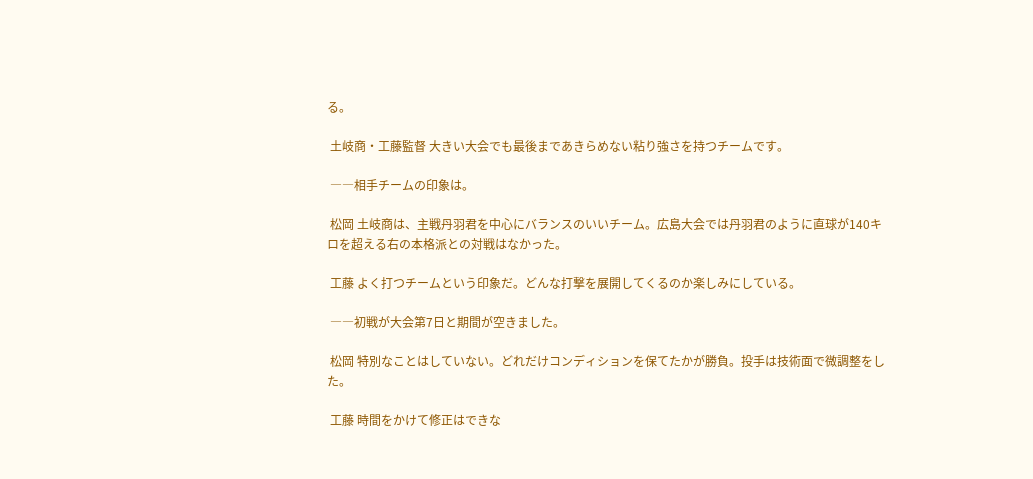る。

 土岐商・工藤監督 大きい大会でも最後まであきらめない粘り強さを持つチームです。

 ――相手チームの印象は。

 松岡 土岐商は、主戦丹羽君を中心にバランスのいいチーム。広島大会では丹羽君のように直球が140キロを超える右の本格派との対戦はなかった。

 工藤 よく打つチームという印象だ。どんな打撃を展開してくるのか楽しみにしている。

 ――初戦が大会第7日と期間が空きました。

 松岡 特別なことはしていない。どれだけコンディションを保てたかが勝負。投手は技術面で微調整をした。

 工藤 時間をかけて修正はできな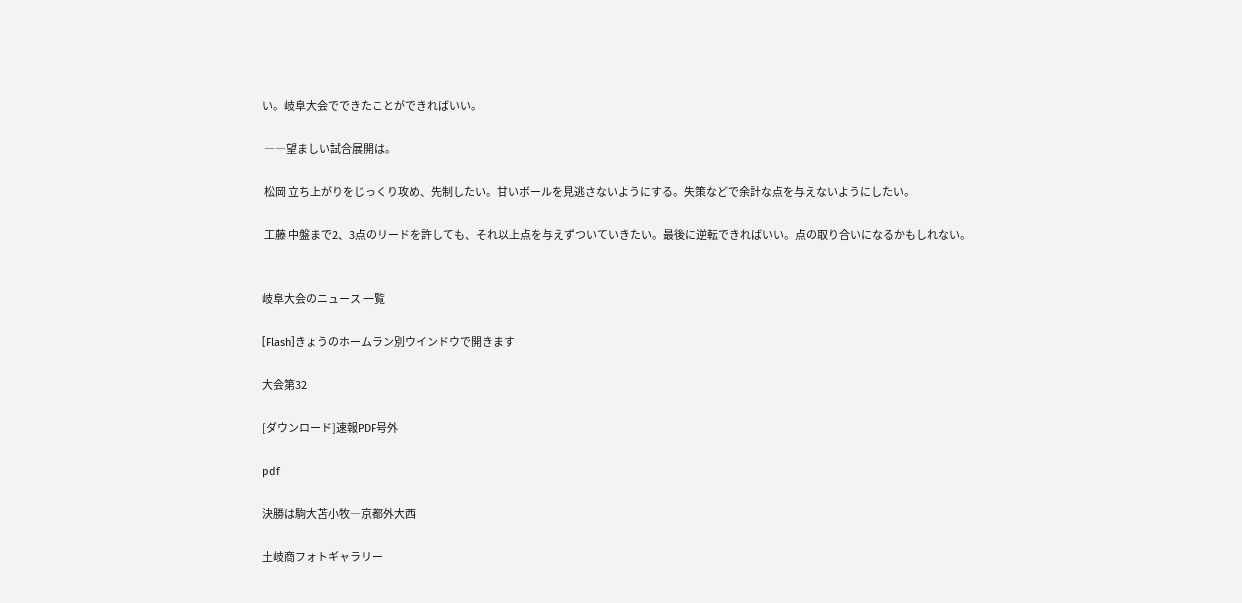い。岐阜大会でできたことができればいい。

 ――望ましい試合展開は。

 松岡 立ち上がりをじっくり攻め、先制したい。甘いボールを見逃さないようにする。失策などで余計な点を与えないようにしたい。

 工藤 中盤まで2、3点のリードを許しても、それ以上点を与えずついていきたい。最後に逆転できればいい。点の取り合いになるかもしれない。


岐阜大会のニュース 一覧

[Flash]きょうのホームラン別ウインドウで開きます

大会第32

[ダウンロード]速報PDF号外

pdf

決勝は駒大苫小牧―京都外大西

土岐商フォトギャラリー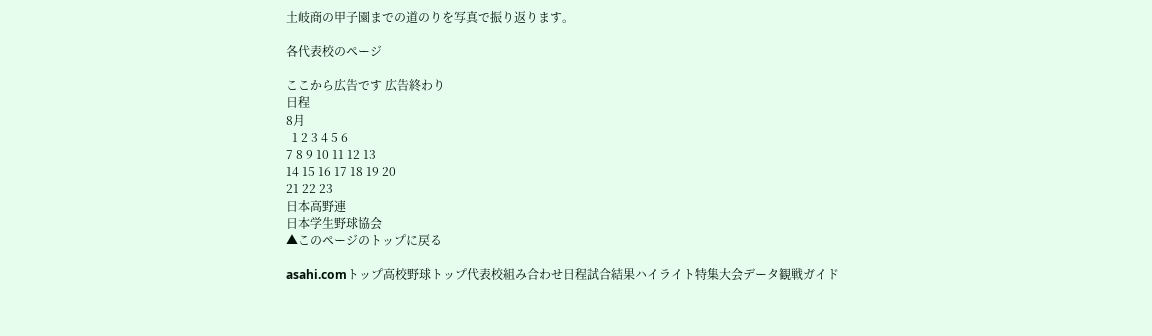土岐商の甲子園までの道のりを写真で振り返ります。

各代表校のページ

ここから広告です 広告終わり
日程
8月
  1 2 3 4 5 6
7 8 9 10 11 12 13
14 15 16 17 18 19 20
21 22 23
日本高野連
日本学生野球協会
▲このページのトップに戻る

asahi.comトップ高校野球トップ代表校組み合わせ日程試合結果ハイライト特集大会データ観戦ガイド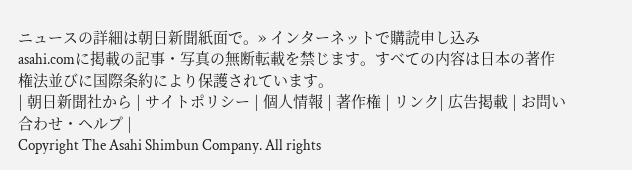ニュースの詳細は朝日新聞紙面で。» インターネットで購読申し込み
asahi.comに掲載の記事・写真の無断転載を禁じます。すべての内容は日本の著作権法並びに国際条約により保護されています。
| 朝日新聞社から | サイトポリシー | 個人情報 | 著作権 | リンク| 広告掲載 | お問い合わせ・ヘルプ |
Copyright The Asahi Shimbun Company. All rights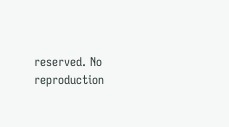reserved. No reproduction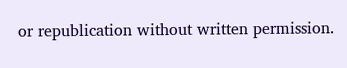or republication without written permission.